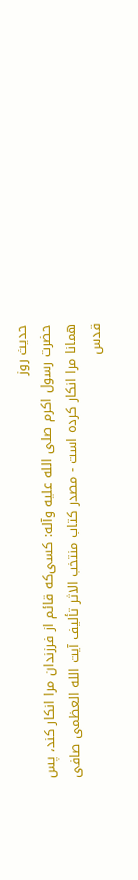حدیث روز
حضرت رسول اکرم صلی الله علیه وآله: کسی‌که قائم از فرزندان مرا انکار کند، پس همانا مرا انکار کرده است - مصدر کتاب منتخب الاثر تألیف آیت الله العظمی صافی قدس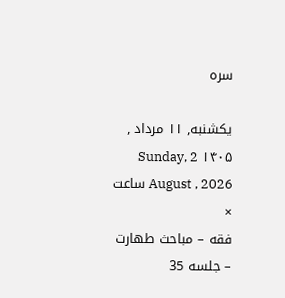سره

یکشنبه, ۱۱ مرداد , ۱۴۰۵ Sunday, 2 August , 2026 ساعت ×
فقه – مباحث طهارت – جلسه 35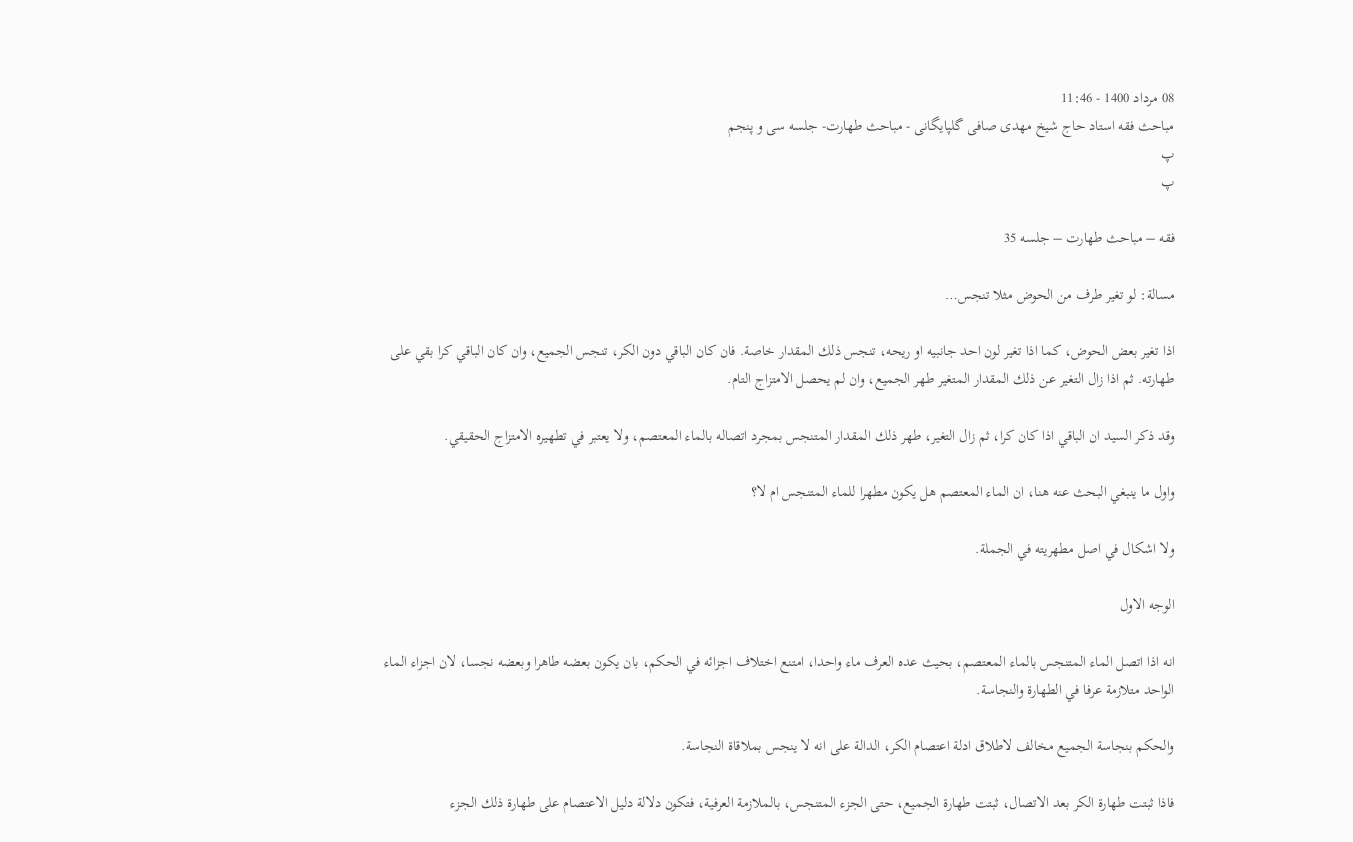08 مرداد 1400 - 11:46
مباحث فقه استاد حاج شیخ مهدی صافی گلپایگانی - مباحث طهارت- جلسه سی و پنجم
پ
پ

فقه – مباحث طهارت – جلسه 35

مسالة: لو تغير طرف من الحوض مثلا تنجس…

اذا تغير بعض الحوض، كما اذا تغير لون احد جانبيه او ريحه، تنجس ذلك المقدار خاصة. فان كان الباقي دون الكر، تنجس الجميع، وان كان الباقي كرا بقي على طهارته. ثم اذا زال التغير عن ذلك المقدار المتغير طهر الجميع، وان لم يحصل الامتزاج التام.

وقد ذكر السيد ان الباقي اذا كان كرا، ثم زال التغير، طهر ذلك المقدار المتنجس بمجرد اتصاله بالماء المعتصم، ولا يعتبر في تطهيره الامتزاج الحقيقي.

واول ما ينبغي البحث عنه هنا، ان الماء المعتصم هل يكون مطهرا للماء المتنجس ام لا؟

ولا اشكال في اصل مطهريته في الجملة.

الوجه الاول

انه اذا اتصل الماء المتنجس بالماء المعتصم، بحيث عده العرف ماء واحدا، امتنع اختلاف اجزائه في الحكم، بان يكون بعضه طاهرا وبعضه نجسا، لان اجزاء الماء الواحد متلازمة عرفا في الطهارة والنجاسة.

والحكم بنجاسة الجميع مخالف لاطلاق ادلة اعتصام الكر، الدالة على انه لا ينجس بملاقاة النجاسة.

فاذا ثبتت طهارة الكر بعد الاتصال، ثبتت طهارة الجميع، حتى الجزء المتنجس، بالملازمة العرفية، فتكون دلالة دليل الاعتصام على طهارة ذلك الجزء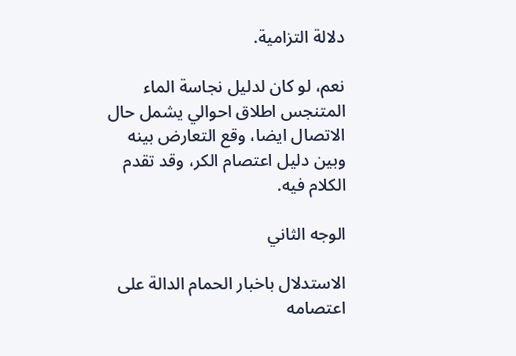دلالة التزامية.

نعم، لو كان لدليل نجاسة الماء المتنجس اطلاق احوالي يشمل حال الاتصال ايضا، وقع التعارض بينه وبين دليل اعتصام الكر، وقد تقدم الكلام فيه.

الوجه الثاني

الاستدلال باخبار الحمام الدالة على اعتصامه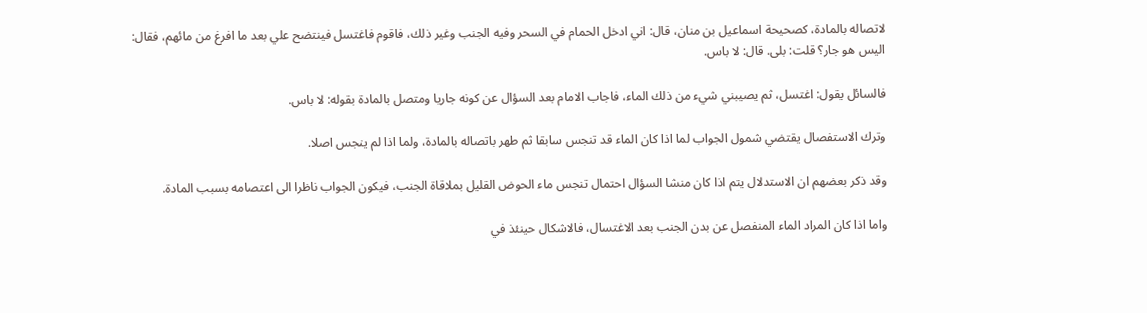لاتصاله بالمادة، كصحيحة اسماعيل بن منان، قال: اني ادخل الحمام في السحر وفيه الجنب وغير ذلك، فاقوم فاغتسل فينتضح علي بعد ما افرغ من مائهم، فقال: اليس هو جار؟ قلت: بلى. قال: لا باس.

فالسائل يقول: اغتسل، ثم يصيبني شيء من ذلك الماء، فاجاب الامام بعد السؤال عن كونه جاريا ومتصل بالمادة بقوله: لا باس.

وترك الاستفصال يقتضي شمول الجواب لما اذا كان الماء قد تنجس سابقا ثم طهر باتصاله بالمادة، ولما اذا لم ينجس اصلا.

وقد ذكر بعضهم ان الاستدلال يتم اذا كان منشا السؤال احتمال تنجس ماء الحوض القليل بملاقاة الجنب، فيكون الجواب ناظرا الى اعتصامه بسبب المادة.

واما اذا كان المراد الماء المنفصل عن بدن الجنب بعد الاغتسال، فالاشكال حينئذ في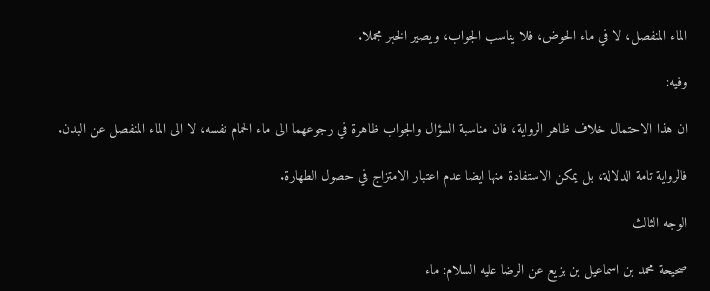الماء المنفصل، لا في ماء الحوض، فلا يناسب الجواب، ويصير الخبر مجملا.

وفيه:

ان هذا الاحتمال خلاف ظاهر الرواية، فان مناسبة السؤال والجواب ظاهرة في رجوعهما الى ماء الحمام نفسه، لا الى الماء المنفصل عن البدن.

فالرواية تامة الدلالة، بل يمكن الاستفادة منها ايضا عدم اعتبار الامتزاج في حصول الطهارة.

الوجه الثالث

صحيحة محمد بن اسماعيل بن بزيع عن الرضا عليه السلام: ماء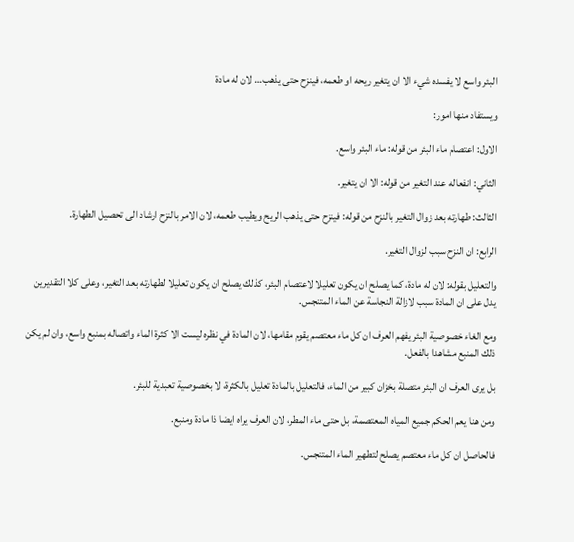البئر واسع لا يفسده شيء الا ان يتغير ريحه او طعمه، فينزح حتى يذهب… لان له مادة

ويستفاد منها امور:

الاول: اعتصام ماء البئر من قوله: ماء البئر واسع.

الثاني: انفعاله عند التغير من قوله: الا ان يتغير.

الثالث: طهارته بعد زوال التغير بالنزح من قوله: فينزح حتى يذهب الريح ويطيب طعمه، لان الامر بالنزح ارشاد الى تحصيل الطهارة.

الرابع: ان النزح سبب لزوال التغير.

والتعليل بقوله: لان له مادة، كما يصلح ان يكون تعليلا لاعتصام البئر، كذلك يصلح ان يكون تعليلا لطهارته بعد التغير، وعلى كلا التقديرين يدل على ان المادة سبب لازالة النجاسة عن الماء المتنجس.

ومع الغاء خصوصية البئر يفهم العرف ان كل ماء معتصم يقوم مقامها، لان المادة في نظره ليست الا كثرة الماء واتصاله بمنبع واسع، وان لم يكن ذلك المنبع مشاهدا بالفعل.

بل يرى العرف ان البئر متصلة بخزان كبير من الماء، فالتعليل بالمادة تعليل بالكثرة، لا بخصوصية تعبدية للبئر.

ومن هنا يعم الحكم جميع المياه المعتصمة، بل حتى ماء المطر، لان العرف يراه ايضا ذا مادة ومنبع.

فالحاصل ان كل ماء معتصم يصلح لتطهير الماء المتنجس.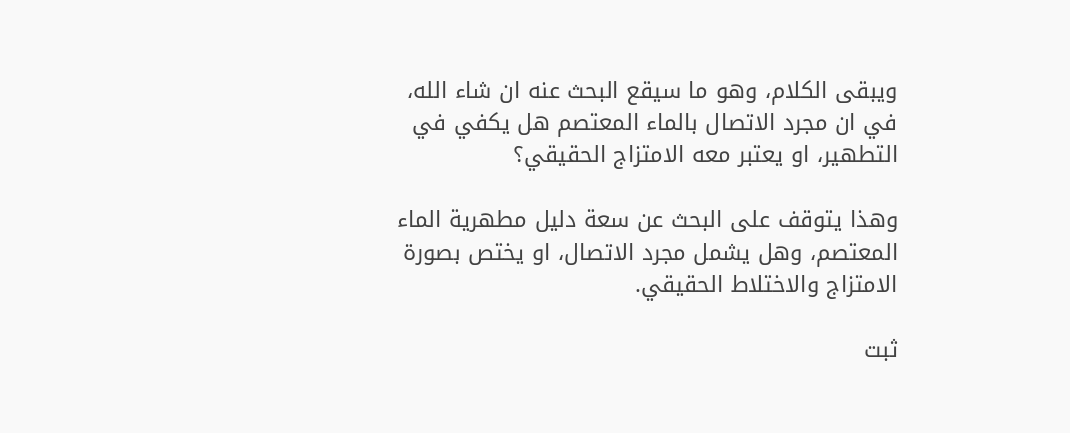ويبقى الكلام، وهو ما سيقع البحث عنه ان شاء الله، في ان مجرد الاتصال بالماء المعتصم هل يكفي في التطهير، او يعتبر معه الامتزاج الحقيقي؟

وهذا يتوقف على البحث عن سعة دليل مطهرية الماء المعتصم، وهل يشمل مجرد الاتصال، او يختص بصورة الامتزاج والاختلاط الحقيقي.

ثبت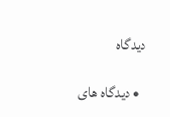دیدگاه

  • دیدگاه های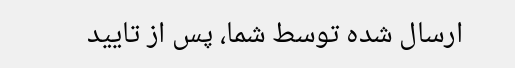ارسال شده توسط شما، پس از تایید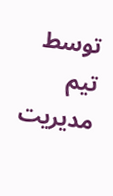توسط تیم مدیریت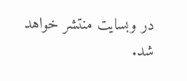در وبسایت منتشر خواهد شد.